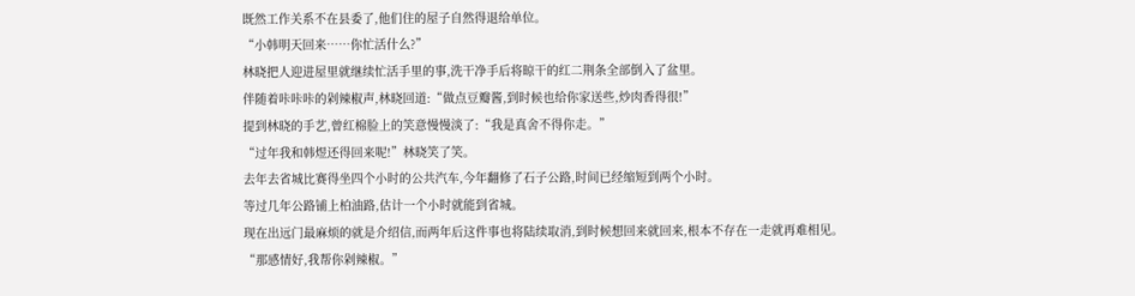既然工作关系不在县委了,他们住的屋子自然得退给单位。
“小韩明天回来……你忙活什么?”
林晓把人迎进屋里就继续忙活手里的事,洗干净手后将晾干的红二荆条全部倒入了盆里。
伴随着咔咔咔的剁辣椒声,林晓回道:“做点豆瓣酱,到时候也给你家送些,炒肉香得很!”
提到林晓的手艺,曾红棉脸上的笑意慢慢淡了:“我是真舍不得你走。”
“过年我和韩煜还得回来呢!”林晓笑了笑。
去年去省城比赛得坐四个小时的公共汽车,今年翻修了石子公路,时间已经缩短到两个小时。
等过几年公路铺上柏油路,估计一个小时就能到省城。
现在出远门最麻烦的就是介绍信,而两年后这件事也将陆续取消,到时候想回来就回来,根本不存在一走就再难相见。
“那感情好,我帮你剁辣椒。”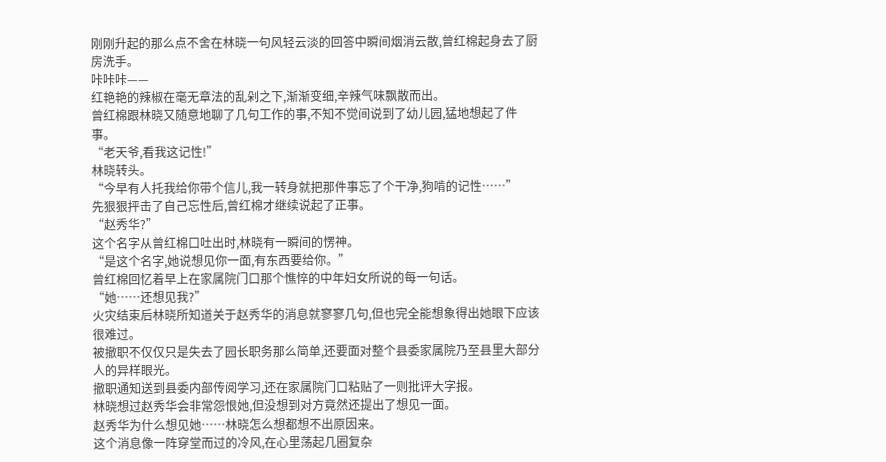刚刚升起的那么点不舍在林晓一句风轻云淡的回答中瞬间烟消云散,曾红棉起身去了厨房洗手。
咔咔咔——
红艳艳的辣椒在毫无章法的乱剁之下,渐渐变细,辛辣气味飘散而出。
曾红棉跟林晓又随意地聊了几句工作的事,不知不觉间说到了幼儿园,猛地想起了件事。
“老天爷,看我这记性!”
林晓转头。
“今早有人托我给你带个信儿,我一转身就把那件事忘了个干净,狗啃的记性……”
先狠狠抨击了自己忘性后,曾红棉才继续说起了正事。
“赵秀华?”
这个名字从曾红棉口吐出时,林晓有一瞬间的愣神。
“是这个名字,她说想见你一面,有东西要给你。”
曾红棉回忆着早上在家属院门口那个憔悴的中年妇女所说的每一句话。
“她……还想见我?”
火灾结束后林晓所知道关于赵秀华的消息就寥寥几句,但也完全能想象得出她眼下应该很难过。
被撤职不仅仅只是失去了园长职务那么简单,还要面对整个县委家属院乃至县里大部分人的异样眼光。
撤职通知送到县委内部传阅学习,还在家属院门口粘贴了一则批评大字报。
林晓想过赵秀华会非常怨恨她,但没想到对方竟然还提出了想见一面。
赵秀华为什么想见她……林晓怎么想都想不出原因来。
这个消息像一阵穿堂而过的冷风,在心里荡起几圈复杂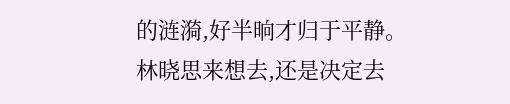的涟漪,好半晌才归于平静。
林晓思来想去,还是决定去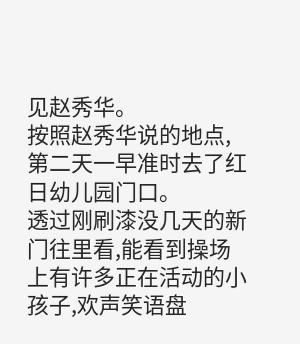见赵秀华。
按照赵秀华说的地点,第二天一早准时去了红日幼儿园门口。
透过刚刷漆没几天的新门往里看,能看到操场上有许多正在活动的小孩子,欢声笑语盘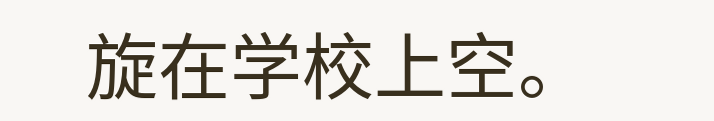旋在学校上空。